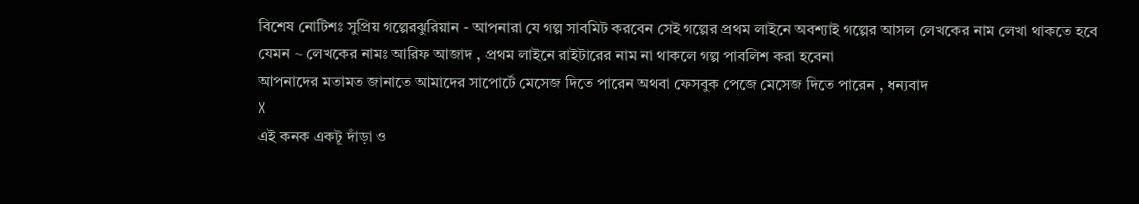বিশেষ নোটিশঃ সুপ্রিয় গল্পেরঝুরিয়ান - আপনারা যে গল্প সাবমিট করবেন সেই গল্পের প্রথম লাইনে অবশ্যাই গল্পের আসল লেখকের নাম লেখা থাকতে হবে যেমন ~ লেখকের নামঃ আরিফ আজাদ , প্রথম লাইনে রাইটারের নাম না থাকলে গল্প পাবলিশ করা হবেনা
আপনাদের মতামত জানাতে আমাদের সাপোর্টে মেসেজ দিতে পারেন অথবা ফেসবুক পেজে মেসেজ দিতে পারেন , ধন্যবাদ
X
এই কনক একটূ দাঁড়া ও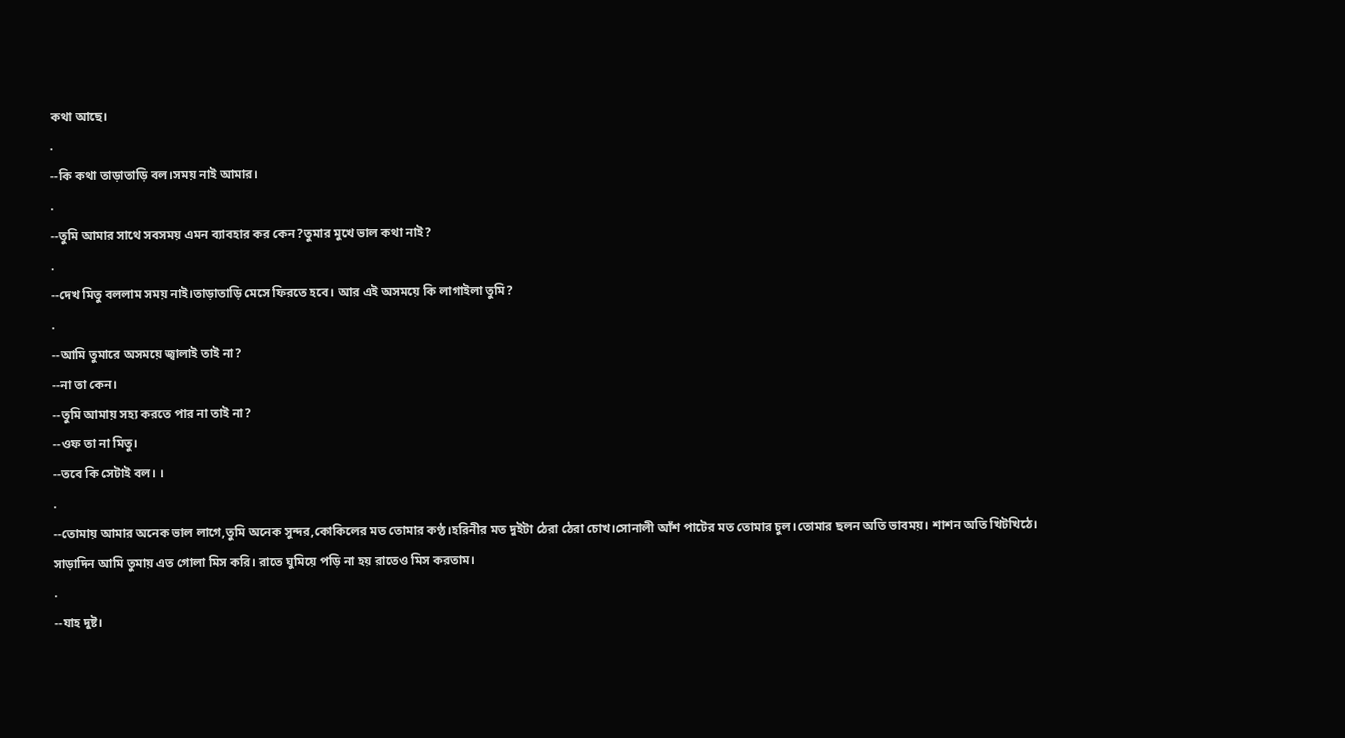কথা আছে।
.
--কি কথা তাড়াতাড়ি বল।সময় নাই আমার।
.
--তুমি আমার সাথে সবসময় এমন ব্যাবহার কর কেন?তুমার মুখে ভাল কথা নাই?
.
--দেখ মিতু বললাম সময় নাই।তাড়াতাড়ি মেসে ফিরতে হবে। আর এই অসময়ে কি লাগাইলা তুমি?
.
--আমি তুমারে অসময়ে জ্বালাই তাই না?
--না তা কেন।
--তুমি আমায় সহ্য করতে পার না তাই না?
--ওফ তা না মিতু।
--তবে কি সেটাই বল। ।
.
--তোমায় আমার অনেক ভাল লাগে,তুমি অনেক সুন্দর,কোকিলের মত তোমার কণ্ঠ।হরিনীর মত দুইটা ঠেরা ঠেরা চোখ।সোনালী আঁশ পাটের মত তোমার চুল।তোমার ছলন অতি ভাবময়। শাশন অতি খিটখিঠে। সাড়াদিন আমি তুমায় এত গোলা মিস করি। রাতে ঘুমিয়ে পড়ি না হয় রাতেও মিস করতাম।
.
--যাহ দুষ্ট।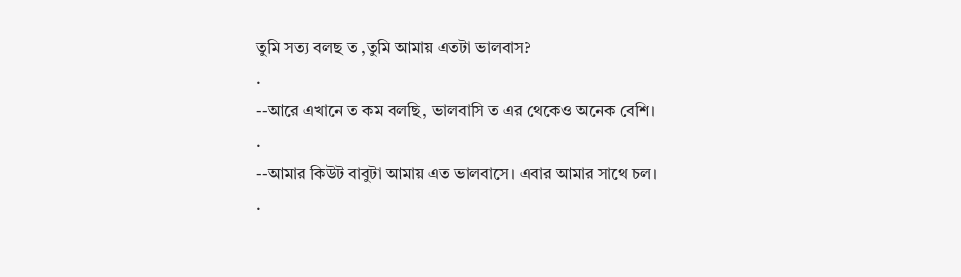তুমি সত্য বলছ ত ,তুমি আমায় এতটা ভালবাস?
.
--আরে এখানে ত কম বলছি, ভালবাসি ত এর থেকেও অনেক বেশি।
.
--আমার কিউট বাবুটা আমায় এত ভালবাসে। এবার আমার সাথে চল।
.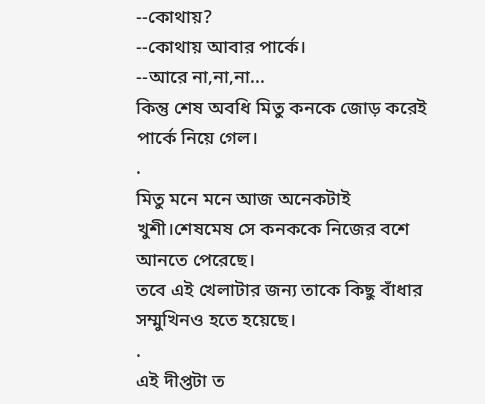--কোথায়?
--কোথায় আবার পার্কে।
--আরে না,না,না...
কিন্তু শেষ অবধি মিতু কনকে জোড় করেই পার্কে নিয়ে গেল।
.
মিতু মনে মনে আজ অনেকটাই খুশী।শেষমেষ সে কনককে নিজের বশে আনতে পেরেছে।
তবে এই খেলাটার জন্য তাকে কিছু বাঁধার সম্মুখিনও হতে হয়েছে।
.
এই দীপ্তটা ত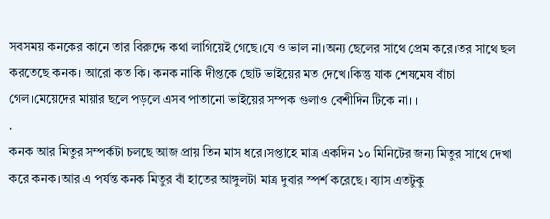সবসময় কনকের কানে তার বিরুদ্দে কথা লাগিয়েই গেছে।যে ও ভাল না।অন্য ছেলের সাথে প্রেম করে।তর সাথে ছল করতেছে কনক। আরো কত কি। কনক নাকি দীপ্তকে ছোট ভাইয়ের মত দেখে।কিন্তু যাক শেষমেষ বাঁচা গেল।মেয়েদের মায়ার ছলে পড়লে এসব পাতানো ভাইয়ের সম্পক গুলাও বেশীদিন টিকে না। ।
.
কনক আর মিতুর সম্পর্কটা চলছে আজ প্রায় তিন মাস ধরে।সপ্তাহে মাত্র একদিন ১০ মিনিটের জন্য মিতুর সাথে দেখা করে কনক।আর এ পর্যন্ত কনক মিতুর বাঁ হাতের আঙ্গুলটা মাত্র দুবার স্পর্শ করেছে। ব্যাস এতটুকু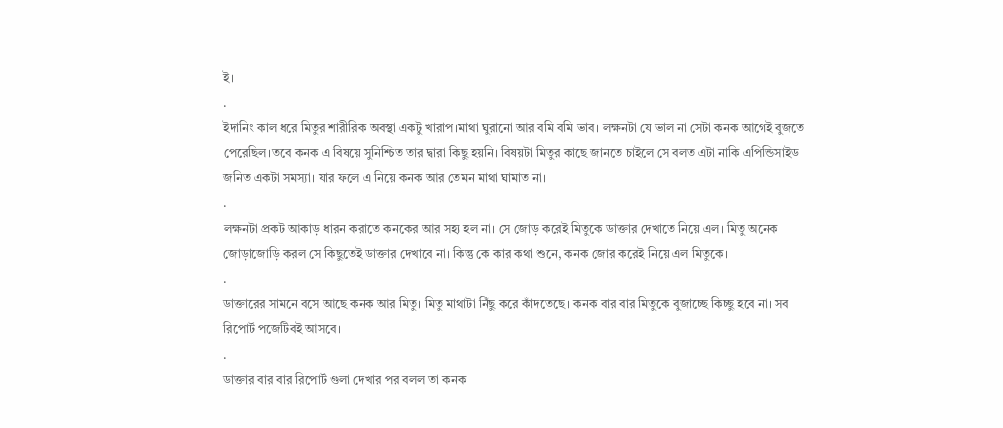ই।
.
ইদানিং কাল ধরে মিতুর শারীরিক অবস্থা একটু খারাপ।মাথা ঘুরানো আর বমি বমি ভাব। লক্ষনটা যে ভাল না সেটা কনক আগেই বুজতে পেরেছিল।তবে কনক এ বিষয়ে সুনিশ্চিত তার দ্বারা কিছু হয়নি। বিষয়টা মিতুর কাছে জানতে চাইলে সে বলত এটা নাকি এপিন্ডিসাইড জনিত একটা সমস্যা। যার ফলে এ নিয়ে কনক আর তেমন মাথা ঘামাত না।
.
লক্ষনটা প্রকট আকাড় ধারন করাতে কনকের আর সহ্য হল না। সে জোড় করেই মিতুকে ডাক্তার দেখাতে নিয়ে এল। মিতু অনেক জোড়াজোড়ি করল সে কিছুতেই ডাক্তার দেখাবে না। কিন্তু কে কার কথা শুনে, কনক জোর করেই নিয়ে এল মিতুকে।
.
ডাক্তারের সামনে বসে আছে কনক আর মিতু। মিতু মাথাটা নিঁছু করে কাঁদতেছে। কনক বার বার মিতুকে বুজাচ্ছে কিচ্ছু হবে না। সব রিপোর্ট পজেটিবই আসবে।
.
ডাক্তার বার বার রিপোর্ট গুলা দেখার পর বলল তা কনক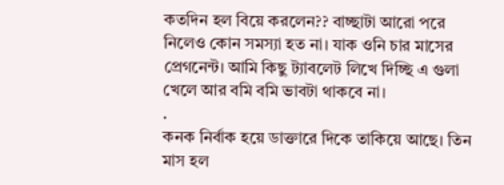কতদিন হল বিয়ে করলেন?? বাচ্ছাটা আরো পরে নিলেও কোন সমস্যা হত না। যাক ওনি চার মাসের প্রেগনেন্ট। আমি কিছু ট্যাবলেট লিখে দিচ্ছি এ গুলা খেলে আর বমি বমি ভাবটা থাকবে না।
.
কনক নির্বাক হয়ে ডাক্তারে দিকে তাকিয়ে আছে। তিন মাস হল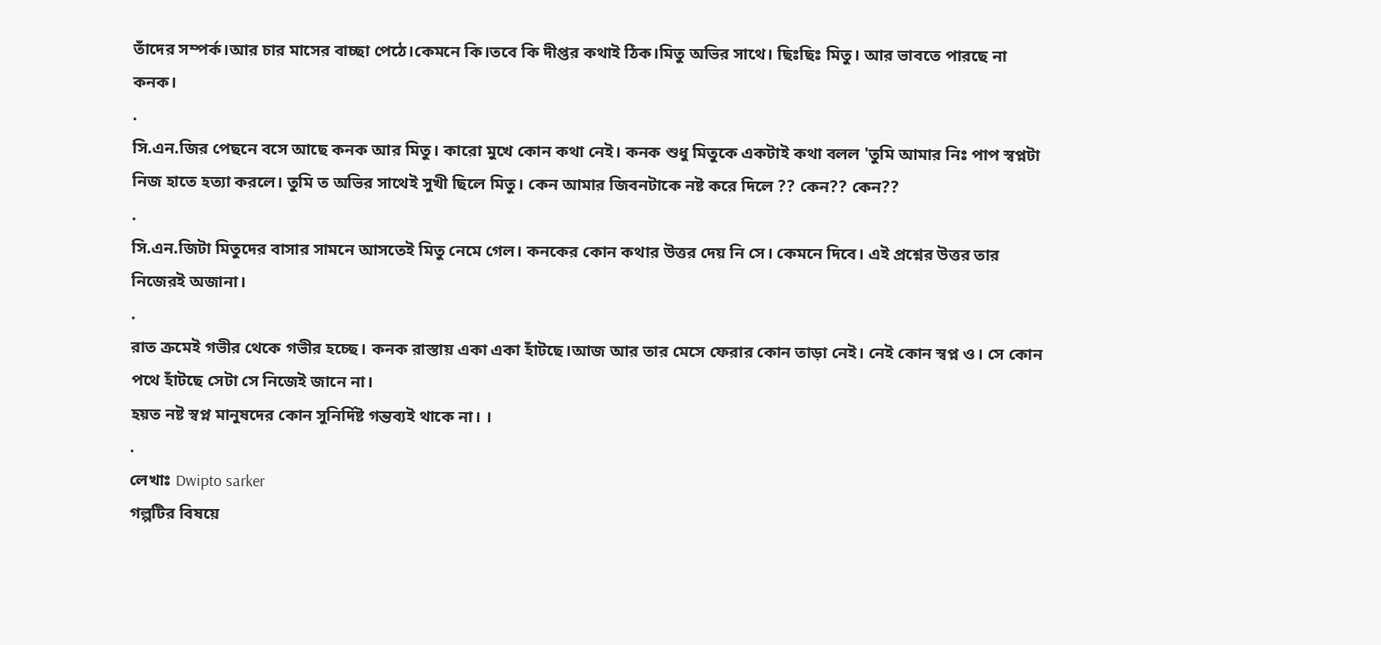তাঁদের সম্পর্ক।আর চার মাসের বাচ্ছা পেঠে।কেমনে কি।তবে কি দীপ্তর কথাই ঠিক।মিতু অভির সাথে। ছিঃছিঃ মিতু। আর ভাবতে পারছে না কনক।
.
সি.এন.জির পেছনে বসে আছে কনক আর মিতু। কারো মুখে কোন কথা নেই। কনক শুধু মিতুকে একটাই কথা বলল 'তুমি আমার নিঃ পাপ স্বপ্নটা নিজ হাতে হত্যা করলে। তুমি ত অভির সাথেই সুখী ছিলে মিতু। কেন আমার জিবনটাকে নষ্ট করে দিলে ?? কেন?? কেন??
.
সি.এন.জিটা মিতুদের বাসার সামনে আসতেই মিতু নেমে গেল। কনকের কোন কথার উত্তর দেয় নি সে। কেমনে দিবে। এই প্রশ্নের উত্তর তার নিজেরই অজানা।
.
রাত ক্রমেই গভীর থেকে গভীর হচ্ছে। কনক রাস্তায় একা একা হাঁটছে।আজ আর তার মেসে ফেরার কোন তাড়া নেই। নেই কোন স্বপ্ন ও। সে কোন পথে হাঁটছে সেটা সে নিজেই জানে না।
হয়ত নষ্ট স্বপ্ন মানুষদের কোন সুনির্দিষ্ট গন্তব্যই থাকে না। ।
.
লেখাঃ Dwipto sarker
গল্পটির বিষয়ে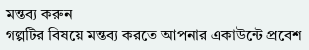মন্তব্য করুন
গল্পটির বিষয়ে মন্তব্য করতে আপনার একাউন্টে প্রবেশ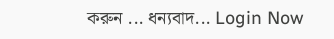করুন ... ধন্যবাদ... Login Now